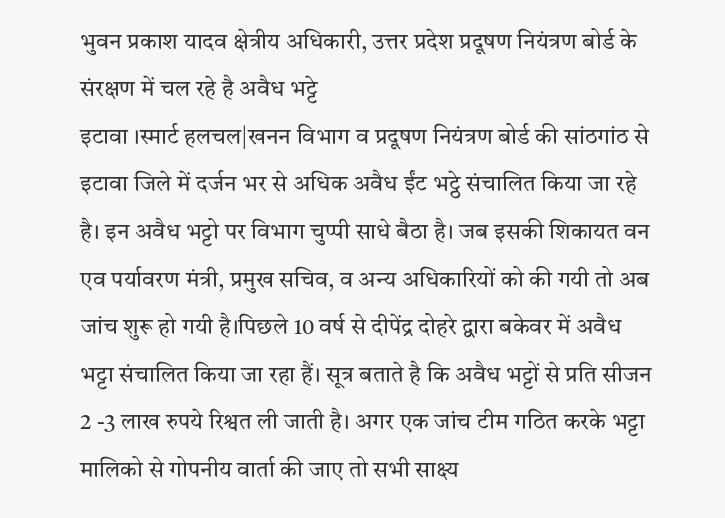भुवन प्रकाश यादव क्षेत्रीय अधिकारी, उत्तर प्रदेश प्रदूषण नियंत्रण बोर्ड के संरक्षण में चल रहे है अवैध भट्टे
इटावा ।स्मार्ट हलचल|खनन विभाग व प्रदूषण नियंत्रण बोर्ड की सांठगांठ से इटावा जिले में दर्जन भर से अधिक अवैध ईंट भट्ठे संचालित किया जा रहे है। इन अवैध भट्टो पर विभाग चुप्पी साधे बैठा है। जब इसकी शिकायत वन एव पर्यावरण मंत्री, प्रमुख सचिव, व अन्य अधिकारियों को की गयी तो अब जांच शुरू हो गयी है।पिछले 10 वर्ष से दीपेंद्र दोहरे द्वारा बकेवर में अवैध भट्टा संचालित किया जा रहा हैं। सूत्र बताते है कि अवैध भट्टों से प्रति सीजन 2 -3 लाख रुपये रिश्वत ली जाती है। अगर एक जांच टीम गठित करके भट्टा मालिको से गोपनीय वार्ता की जाए तो सभी साक्ष्य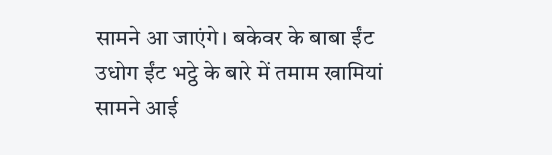सामने आ जाएंगे। बकेवर के बाबा ईंट उधोग ईंट भट्ठे के बारे में तमाम खामियां सामने आई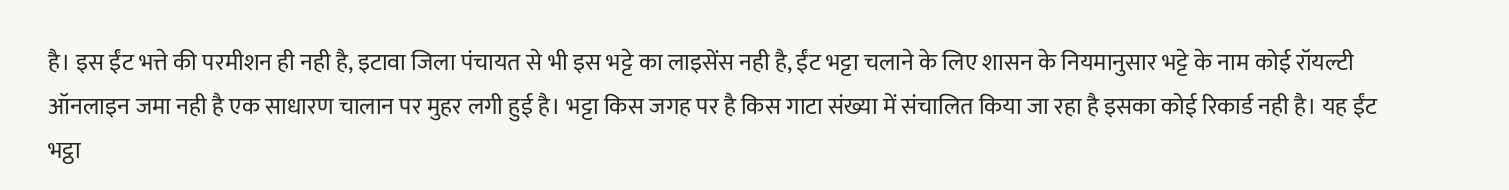है। इस ईंट भत्ते की परमीशन ही नही है, इटावा जिला पंचायत से भी इस भट्टे का लाइसेंस नही है, ईंट भट्टा चलाने के लिए शासन के नियमानुसार भट्टे के नाम कोई रॉयल्टी ऑनलाइन जमा नही है एक साधारण चालान पर मुहर लगी हुई है। भट्टा किस जगह पर है किस गाटा संख्या में संचालित किया जा रहा है इसका कोई रिकार्ड नही है। यह ईंट भट्ठा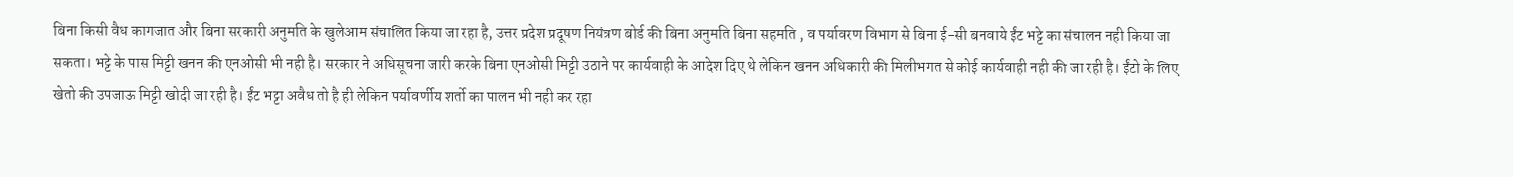बिना किसी वैध कागजात और बिना सरकारी अनुमति के खुलेआम संचालित किया जा रहा है, उत्तर प्रदेश प्रदूषण नियंत्रण बोर्ड की बिना अनुमति बिना सहमति , व पर्यावरण विभाग से बिना ई-सी बनवाये ईंट भट्टे का संचालन नही किया जा सकता। भट्टे के पास मिट्टी खनन की एनओसी भी नही है। सरकार ने अधिसूचना जारी करके बिना एनओसी मिट्टी उठाने पर कार्यवाही के आदेश दिए थे लेकिन खनन अधिकारी की मिलीभगत से कोई कार्यवाही नही की जा रही है। ईंटो के लिए खेतो की उपजाऊ मिट्टी खोदी जा रही है। ईंट भट्टा अवैध तो है ही लेकिन पर्यावर्णीय शर्तो का पालन भी नही कर रहा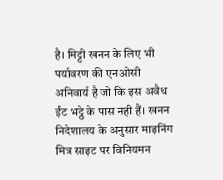है। मिट्टी खनन के लिए भी पर्यावरण की एनओसी अनिवार्य है जो कि इस अवैध ईंट भट्ठे के पास नही हैं। खनन निदेशालय के अनुसार माइनिंग मित्र साइट पर विनियमन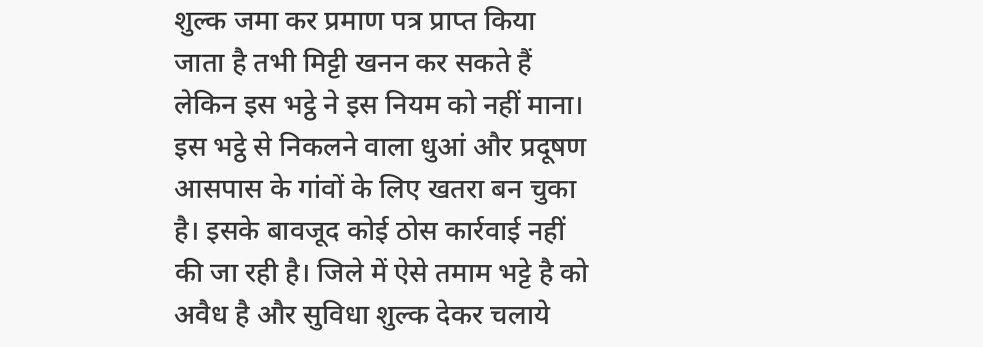शुल्क जमा कर प्रमाण पत्र प्राप्त किया जाता है तभी मिट्टी खनन कर सकते हैं लेकिन इस भट्ठे ने इस नियम को नहीं माना। इस भट्ठे से निकलने वाला धुआं और प्रदूषण आसपास के गांवों के लिए खतरा बन चुका है। इसके बावजूद कोई ठोस कार्रवाई नहीं की जा रही है। जिले में ऐसे तमाम भट्टे है को अवैध है और सुविधा शुल्क देकर चलाये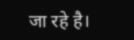जा रहे है।